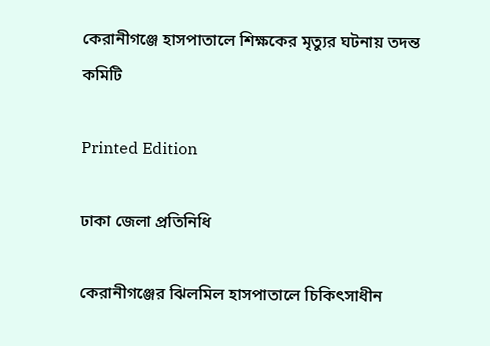কেরানীগঞ্জে হাসপাতালে শিক্ষকের মৃত্যুর ঘটনায় তদন্ত কমিটি

Printed Edition

ঢাকা জেলা প্রতিনিধি

কেরানীগঞ্জের ঝিলমিল হাসপাতালে চিকিৎসাধীন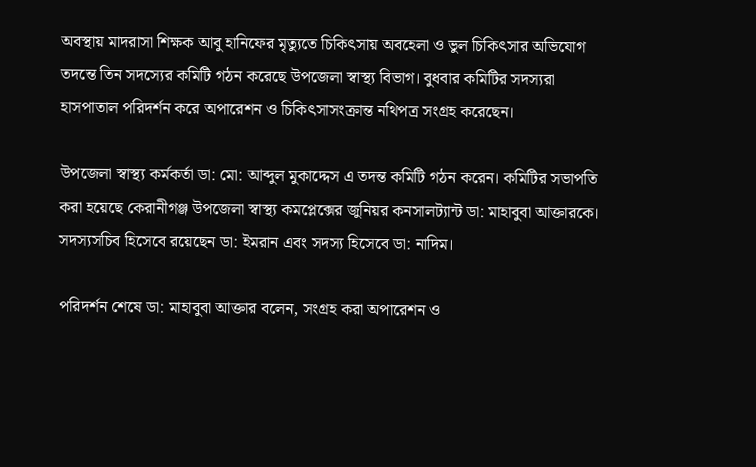অবস্থায় মাদরাসা শিক্ষক আবু হানিফের মৃত্যুতে চিকিৎসায় অবহেলা ও ভুল চিকিৎসার অভিযোগ তদন্তে তিন সদস্যের কমিটি গঠন করেছে উপজেলা স্বাস্থ্য বিভাগ। বুধবার কমিটির সদস্যরা হাসপাতাল পরিদর্শন করে অপারেশন ও চিকিৎসাসংক্রান্ত নথিপত্র সংগ্রহ করেছেন।

উপজেলা স্বাস্থ্য কর্মকর্তা ডা: মো: আব্দুল মুকাদ্দেস এ তদন্ত কমিটি গঠন করেন। কমিটির সভাপতি করা হয়েছে কেরানীগঞ্জ উপজেলা স্বাস্থ্য কমপ্লেক্সের জুনিয়র কনসালট্যান্ট ডা: মাহাবুবা আক্তারকে। সদস্যসচিব হিসেবে রয়েছেন ডা: ইমরান এবং সদস্য হিসেবে ডা: নাদিম।

পরিদর্শন শেষে ডা: মাহাবুবা আক্তার বলেন, সংগ্রহ করা অপারেশন ও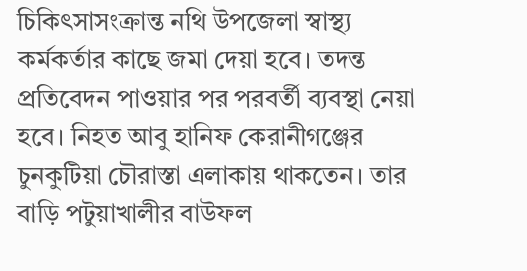চিকিৎসাসংক্রান্ত নথি উপজেলা স্বাস্থ্য কর্মকর্তার কাছে জমা দেয়া হবে। তদন্ত প্রতিবেদন পাওয়ার পর পরবর্তী ব্যবস্থা নেয়া হবে। নিহত আবু হানিফ কেরানীগঞ্জের চুনকুটিয়া চৌরাস্তা এলাকায় থাকতেন। তার বাড়ি পটুয়াখালীর বাউফল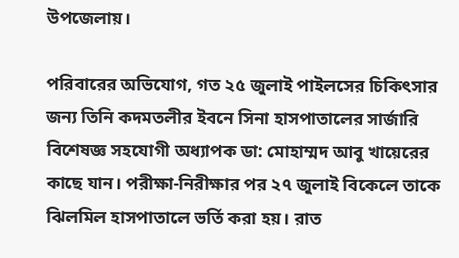উপজেলায়।

পরিবারের অভিযোগ, গত ২৫ জুলাই পাইলসের চিকিৎসার জন্য তিনি কদমতলীর ইবনে সিনা হাসপাতালের সার্জারি বিশেষজ্ঞ সহযোগী অধ্যাপক ডা: মোহাম্মদ আবু খায়েরের কাছে যান। পরীক্ষা-নিরীক্ষার পর ২৭ জুলাই বিকেলে তাকে ঝিলমিল হাসপাতালে ভর্তি করা হয়। রাত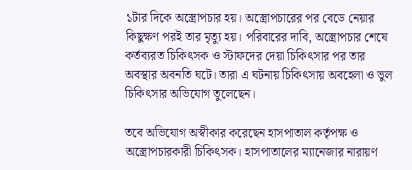১টার দিকে অস্ত্রোপচার হয়। অস্ত্রোপচারের পর বেডে নেয়ার কিছুক্ষণ পরই তার মৃত্যু হয়। পরিবারের দাবি, অস্ত্রোপচার শেষে কর্তব্যরত চিকিৎসক ও স্টাফদের দেয়া চিকিৎসার পর তার অবস্থার অবনতি ঘটে। তারা এ ঘটনায় চিকিৎসায় অবহেলা ও ভুল চিকিৎসার অভিযোগ তুলেছেন।

তবে অভিযোগ অস্বীকার করেছেন হাসপাতাল কর্তৃপক্ষ ও অস্ত্রোপচারকারী চিকিৎসক। হাসপাতালের ম্যানেজার নারায়ণ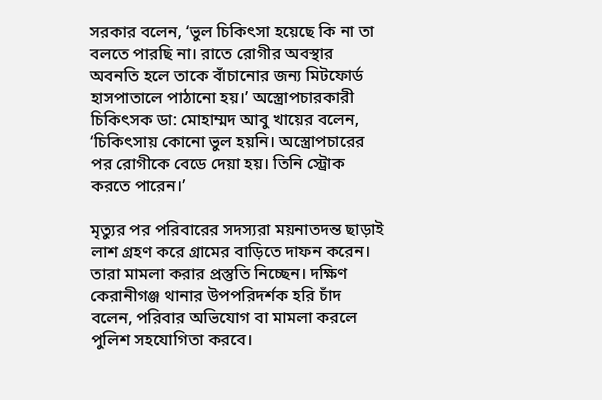সরকার বলেন, ‘ভুল চিকিৎসা হয়েছে কি না তা বলতে পারছি না। রাতে রোগীর অবস্থার অবনতি হলে তাকে বাঁচানোর জন্য মিটফোর্ড হাসপাতালে পাঠানো হয়।’ অস্ত্রোপচারকারী চিকিৎসক ডা: মোহাম্মদ আবু খায়ের বলেন, ‘চিকিৎসায় কোনো ভুল হয়নি। অস্ত্রোপচারের পর রোগীকে বেডে দেয়া হয়। তিনি স্ট্রোক করতে পারেন।’

মৃত্যুর পর পরিবারের সদস্যরা ময়নাতদন্ত ছাড়াই লাশ গ্রহণ করে গ্রামের বাড়িতে দাফন করেন। তারা মামলা করার প্রস্তুতি নিচ্ছেন। দক্ষিণ কেরানীগঞ্জ থানার উপপরিদর্শক হরি চাঁদ বলেন, পরিবার অভিযোগ বা মামলা করলে পুলিশ সহযোগিতা করবে।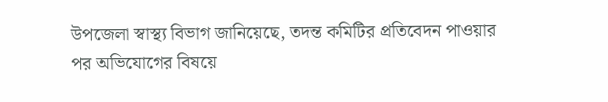উপজেলা স্বাস্থ্য বিভাগ জানিয়েছে, তদন্ত কমিটির প্রতিবেদন পাওয়ার পর অভিযোগের বিষয়ে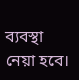ব্যবস্থা নেয়া হবে।